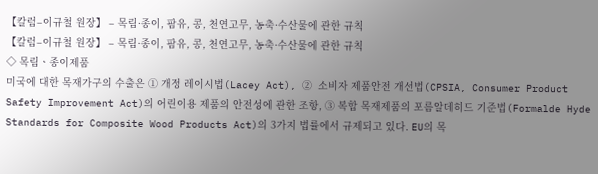【칼럼–이규철 원장】 – 목림·종이, 팜유, 콩, 천연고무, 농축·수산물에 관한 규칙
【칼럼–이규철 원장】 – 목림·종이, 팜유, 콩, 천연고무, 농축·수산물에 관한 규칙
◇ 목림ㆍ종이제품
미국에 대한 목재가구의 수출은 ① 개정 레이시법(Lacey Act), ② 소비자 제품안전 개선법(CPSIA, Consumer Product Safety Improvement Act)의 어린이용 제품의 안전성에 관한 조항, ③ 복합 목재제품의 포름알데히드 기준법(Formalde Hyde Standards for Composite Wood Products Act)의 3가지 법률에서 규제되고 있다. EU의 목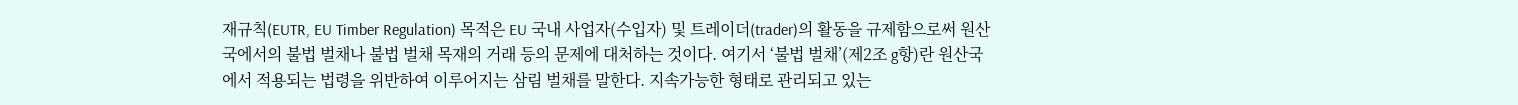재규칙(EUTR, EU Timber Regulation) 목적은 EU 국내 사업자(수입자) 및 트레이더(trader)의 활동을 규제함으로써 원산국에서의 불법 벌채나 불법 벌채 목재의 거래 등의 문제에 대처하는 것이다. 여기서 ‘불법 벌채’(제2조 g항)란 원산국에서 적용되는 법령을 위반하여 이루어지는 삼림 벌채를 말한다. 지속가능한 형태로 관리되고 있는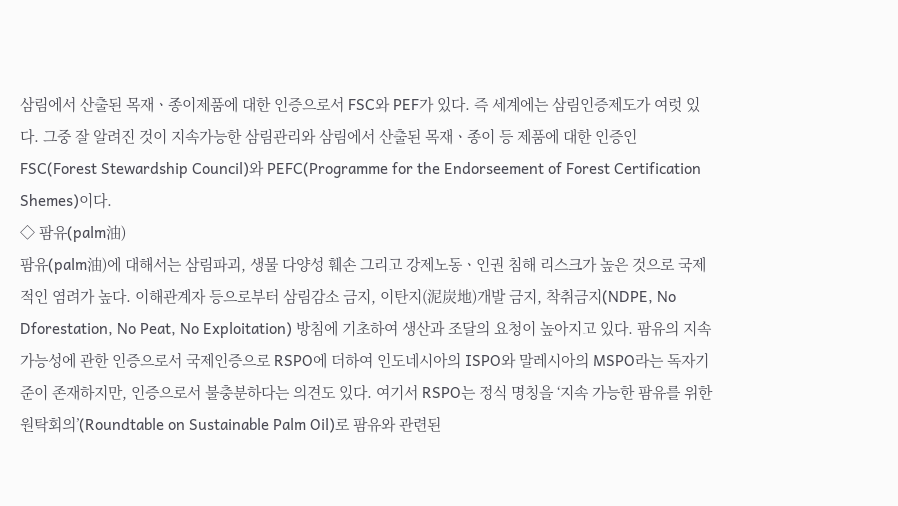삼림에서 산출된 목재ㆍ종이제품에 대한 인증으로서 FSC와 PEF가 있다. 즉 세계에는 삼림인증제도가 여럿 있다. 그중 잘 알려진 것이 지속가능한 삼림관리와 삼림에서 산출된 목재ㆍ종이 등 제품에 대한 인증인 FSC(Forest Stewardship Council)와 PEFC(Programme for the Endorseement of Forest Certification Shemes)이다.
◇ 팜유(palm油)
팜유(palm油)에 대해서는 삼림파괴, 생물 다양성 훼손 그리고 강제노동ㆍ인권 침해 리스크가 높은 것으로 국제적인 염려가 높다. 이해관계자 등으로부터 삼림감소 금지, 이탄지(泥炭地)개발 금지, 착취금지(NDPE, No Dforestation, No Peat, No Exploitation) 방침에 기초하여 생산과 조달의 요청이 높아지고 있다. 팜유의 지속가능성에 관한 인증으로서 국제인증으로 RSPO에 더하여 인도네시아의 ISPO와 말레시아의 MSPO라는 독자기준이 존재하지만, 인증으로서 불충분하다는 의견도 있다. 여기서 RSPO는 정식 명칭을 ‘지속 가능한 팜유를 위한 원탁회의’(Roundtable on Sustainable Palm Oil)로 팜유와 관련된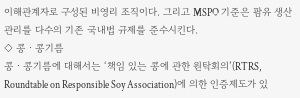이해관계자로 구성된 비영리 조직이다. 그리고 MSPO 기준은 팜유 생산 관리를 다수의 기존 국내법 규제를 준수시킨다.
◇ 콩ㆍ콩기름
콩ㆍ콩기름에 대해서는 ‘책임 있는 콩에 관한 원탁회의’(RTRS, Roundtable on Responsible Soy Association)에 의한 인증제도가 있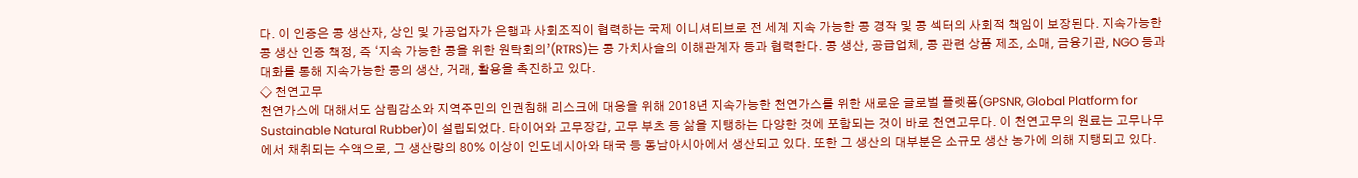다. 이 인증은 콩 생산자, 상인 및 가공업자가 은행과 사회조직이 협력하는 국제 이니셔티브로 전 세계 지속 가능한 콩 경작 및 콩 섹터의 사회적 책임이 보장된다. 지속가능한 콩 생산 인증 책정, 즉 ‘지속 가능한 콩을 위한 원탁회의’(RTRS)는 콩 가치사슬의 이해관계자 등과 협력한다. 콩 생산, 공급업체, 콩 관련 상품 제조, 소매, 금융기관, NGO 등과 대화를 통해 지속가능한 콩의 생산, 거래, 활용을 촉진하고 있다.
◇ 천연고무
천연가스에 대해서도 삼림감소와 지역주민의 인권침해 리스크에 대응을 위해 2018년 지속가능한 천연가스를 위한 새로운 글로벌 플렛폼(GPSNR, Global Platform for Sustainable Natural Rubber)이 설립되었다. 타이어와 고무장갑, 고무 부츠 등 삶을 지탱하는 다양한 것에 포함되는 것이 바로 천연고무다. 이 천연고무의 원료는 고무나무에서 채취되는 수액으로, 그 생산량의 80% 이상이 인도네시아와 태국 등 동남아시아에서 생산되고 있다. 또한 그 생산의 대부분은 소규모 생산 농가에 의해 지탱되고 있다.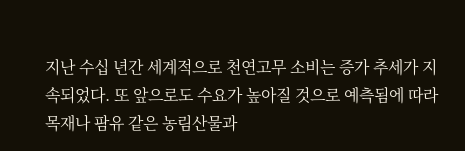지난 수십 년간 세계적으로 천연고무 소비는 증가 추세가 지속되었다. 또 앞으로도 수요가 높아질 것으로 예측됨에 따라 목재나 팜유 같은 농림산물과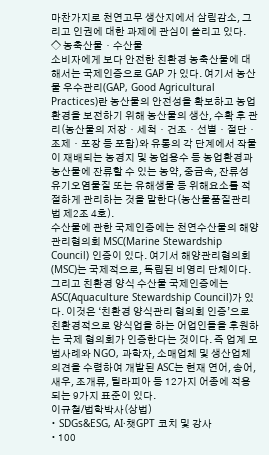마찬가지로 천연고무 생산지에서 삼림감소, 그리고 인권에 대한 과제에 관심이 쏠리고 있다.
◇ 농축산물ㆍ수산물
소비자에게 보다 안전한 친환경 농축산물에 대해서는 국제인증으로 GAP 가 있다. 여기서 농산물 우수관리(GAP, Good Agricultural Practices)란 농산물의 안전성을 확보하고 농업환경을 보전하기 위해 농산물의 생산, 수확 후 관리(농산물의 저장ㆍ세척ㆍ건조ㆍ선별ㆍ절단ㆍ조제ㆍ포장 등 포함)와 유통의 각 단계에서 작물이 재배되는 농경지 및 농업용수 등 농업환경과 농산물에 잔류할 수 있는 농약, 중금속, 잔류성 유기오염물질 또는 유해생물 등 위해요소를 적절하게 관리하는 것을 말한다(농산물품질관리법 제2조 4호).
수산물에 관한 국제인증에는 천연수산물의 해양관리협의회 MSC(Marine Stewardship Council) 인증이 있다. 여기서 해양관리협의회(MSC)는 국제적으로, 독립된 비영리 단체이다. 그리고 친환경 양식 수산물 국제인증에는 ASC(Aquaculture Stewardship Council)가 있다. 이것은 ‘친환경 양식관리 협의회 인증’으로 친환경적으로 양식업을 하는 어업인들을 후원하는 국제 협의회가 인증한다는 것이다. 즉 업계 모범사례와 NGO, 과학자, 소매업체 및 생산업체 의견을 수렴하여 개발된 ASC는 현재 연어, 송어, 새우, 조개류, 틸라피아 등 12가지 어종에 적용되는 9가지 표준이 있다.
이규철/법학박사(상법)
∙ SDGs&ESG, AI·챗GPT 코치 및 강사
∙ 100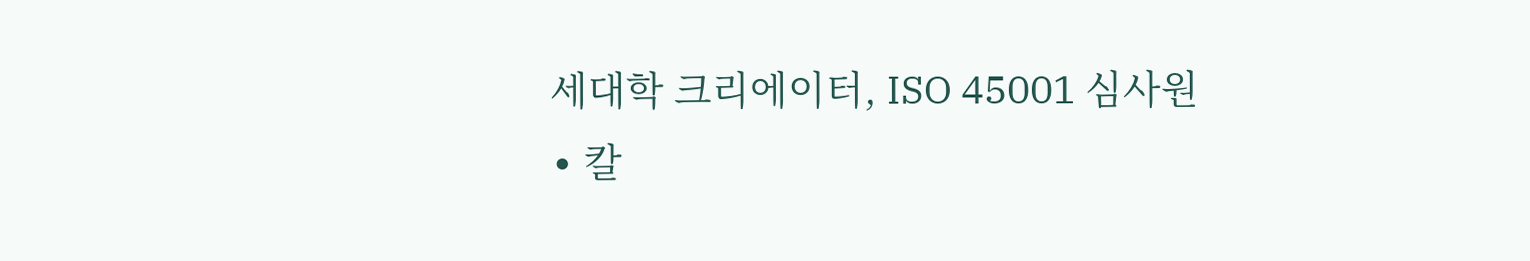세대학 크리에이터, ISO 45001 심사원
∙ 칼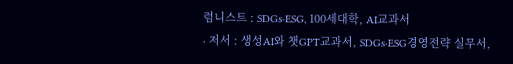럼니스트 : SDGs·ESG, 100세대학, AI교과서
∙ 저서 : 생성AI와 챗GPT교과서, SDGs·ESG경영전략 실무서,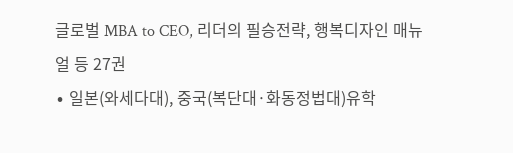글로벌 MBA to CEO, 리더의 필승전략, 행복디자인 매뉴얼 등 27권
∙ 일본(와세다대), 중국(복단대·화동정법대)유학